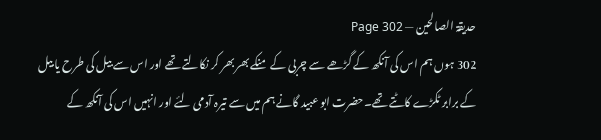حدیقۃ الصالحین — Page 302
302 ہوں ہم اس کی آنکھ کے گڑھے سے چربی کے منکے بھر بھر کر نکالتے تھے اور اس سے بیل کی طرح یا بیل کے برابر ٹکڑے کاٹتے تھے۔حضرت ابو عبید گانے ہم میں سے تیرہ آدمی لئے اور انہیں اس کی آنکھ کے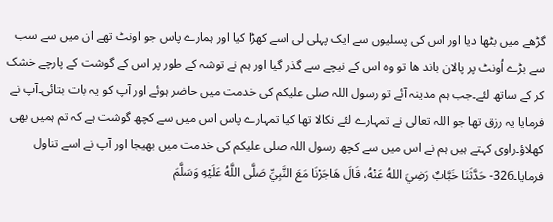گڑھے میں بٹھا دیا اور اس کی پسلیوں سے ایک پہلی لی اسے کھڑا کیا اور ہمارے پاس جو اونٹ تھے ان میں سے سب سے بڑے اُونٹ پر پالان باند ھا تو وہ اس کے نیچے سے گذر گیا اور ہم نے توشہ کے طور پر اس کے گوشت کے پارچے خشک کر کے ساتھ لئے۔جب ہم مدینہ آئے تو رسول اللہ صلی علیکم کی خدمت میں حاضر ہوئے اور آپ کو یہ بات بتائی۔آپ نے فرمایا یہ رزق تھا جو اللہ تعالی نے تمہارے لئے نکالا تھا کیا تمہارے پاس اس میں سے کچھ گوشت ہے کہ تم ہمیں بھی کھلاؤ۔راوی کہتے ہیں ہم نے اس میں سے کچھ رسول اللہ صلی علیکم کی خدمت میں بھیجا اور آپ نے اسے تناول فرمایا۔326- حَدَّثَنَا خَبَّابٌ رَضِيَ اللهُ عَنْهُ، قَالَ هَاجَرْنَا مَعَ النَّبِيِّ صَلَّى اللَّهُ عَلَيْهِ وَسَلَّمَ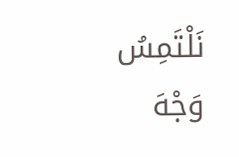نَلْتَمِسُ وَجْهَ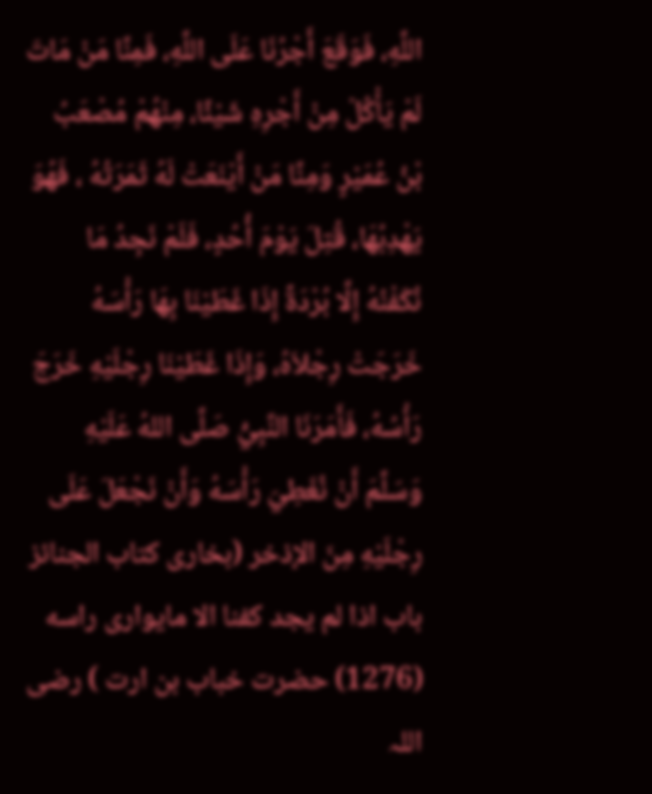اللَّهِ، فَوَقَعَ أَجْرُنَا عَلَى اللَّهِ، فَمِنَّا مَنْ مَاتَ لَمْ يَأْكُلْ مِنْ أَجْرِهِ شَيْئًا، مِنْهُمْ مُصْعَبُ بْنُ عُمَيْرٍ وَمِنَّا مَنْ أَيْنَعَتْ لَهُ ثَمَرَتُهُ ، فَهُوَ يَهْدِبُهَا، قُتِلَ يَوْمَ أُحُدٍ، فَلَمْ نَجِدُ مَا نُكَفْنُهُ إِلَّا بُرْدَةً إِذَا غَطَيْنَا بِهَا رَأْسَهُ خَرَجَتْ رِجْلاَهُ، وَإِذَا غَطَيْنَا رِجْلَيْهِ خَرَجَ رَأْسُهُ، فَأَمَرَنَا النَّبِيُّ صَلَّى اللهُ عَلَيْهِ وَسَلَّمَ أَنْ نُغَطِيَ رَأْسَهُ وَأَنْ نَجْعَلَ عَلَى رِجْلَيْهِ مِنَ الإذخر (بخاری کتاب الجنائز باب اذا لم يجد كفنا الا مایواری راسه (1276) حضرت خباب بن ارت ) رضی اللہ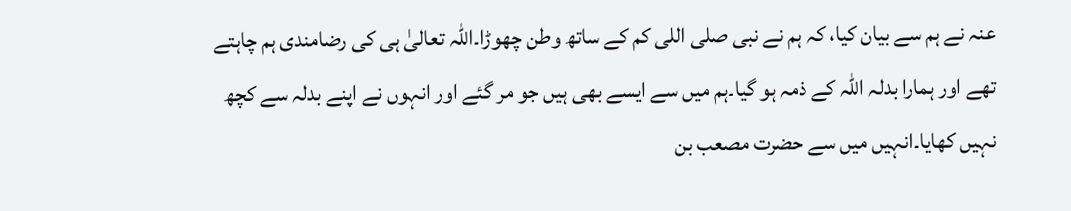عنہ نے ہم سے بیان کیا، کہ ہم نے نبی صلی اللی کم کے ساتھ وطن چھوڑا۔اللہ تعالیٰ ہی کی رضامندی ہم چاہتے تھے اور ہمارا بدلہ اللہ کے ذمہ ہو گیا۔ہم میں سے ایسے بھی ہیں جو مر گئے اور انہوں نے اپنے بدلہ سے کچھ نہیں کھایا۔انہیں میں سے حضرت مصعب بن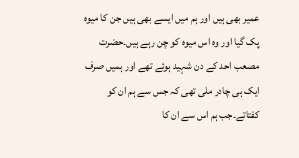عمیر بھی ہیں اور ہم میں ایسے بھی ہیں جن کا میوہ پک گیا اور وہ اس میوہ کو چن رہے ہیں۔حضرت مصعب احد کے دن شہید ہوئے تھے اور ہمیں صرف ایک ہی چادر ملی تھی کہ جس سے ہم ان کو کفتاتے۔جب ہم اس سے ان کا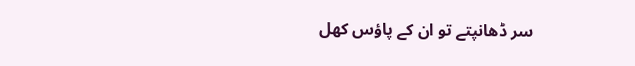سر ڈھانپتے تو ان کے پاؤس کھل